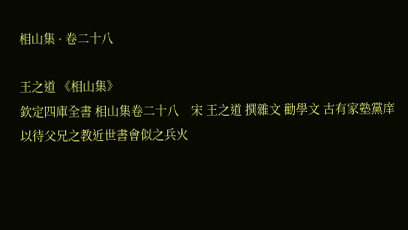相山集 · 卷二十八

王之道 《相山集》
欽定四庫全書 相山集卷二十八    宋 王之道 撰雜文 勸學文 古有家塾黨庠以待父兄之教近世書會似之兵火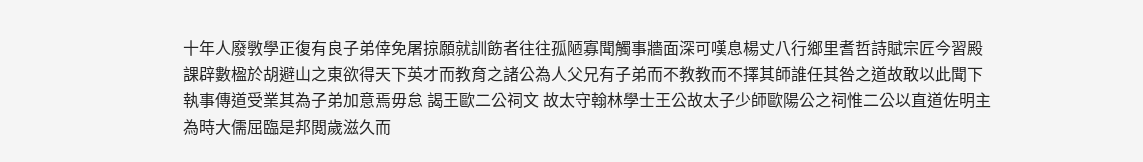十年人廢斆學正復有良子弟倖免屠掠願就訓飭者往往孤陋寡聞觸事牆面深可嘆息楊丈八行鄉里耆哲詩賦宗匠今習殿課辟數楹於胡避山之東欲得天下英才而教育之諸公為人父兄有子弟而不教教而不擇其師誰任其咎之道故敢以此聞下執事傳道受業其為子弟加意焉毋怠 謁王歐二公祠文 故太守翰林學士王公故太子少師歐陽公之祠惟二公以直道佐明主為時大儒屈臨是邦閲歲滋久而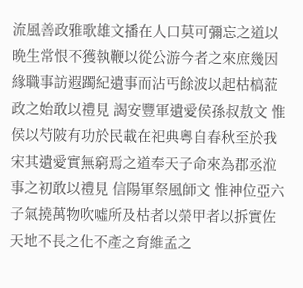流風善政雅歌雄文播在人口莫可彌忘之道以晩生常恨不獲執鞭以從公游今者之來庶幾因緣職事訪遐躅紀遺事而沾丐餘波以起枯槁蒞政之始敢以禮見 謁安豐軍遺愛侯孫叔敖文 惟侯以芍陂有功於民載在祀典粵自春秋至於我宋其遺愛實無窮焉之道奉天子命來為郡丞涖事之初敢以禮見 信陽軍祭風師文 惟神位亞六子氣撓萬物吹噓所及枯者以榮甲者以拆實佐天地不長之化不產之育維孟之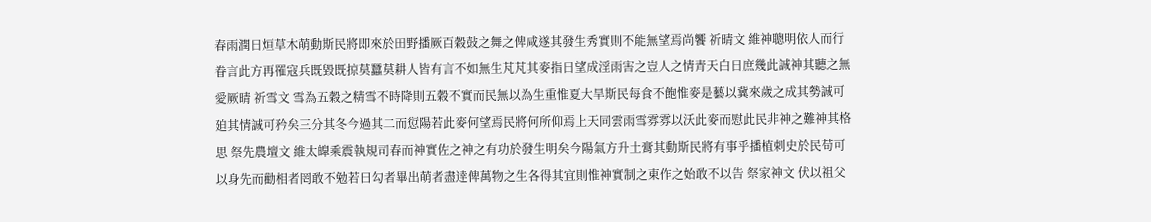春雨潤日烜草木萌動斯民將即來於田野播厥百穀鼔之舞之俾咸遂其發生秀實則不能無望焉尚饗 祈晴文 維神聰明依人而行眷言此方再罹寇兵既毀既掠莫蠶莫耕人皆有言不如無生芃芃其麥指日望成淫雨害之豈人之情青天白日庶幾此誠神其聽之無愛厥晴 祈雪文 雪為五穀之精雪不時降則五穀不實而民無以為生重惟夏大旱斯民每食不飽惟麥是藝以冀來歲之成其勢誠可廹其情誠可矜矣三分其冬今過其二而愆陽若此麥何望焉民將何所仰焉上天同雲雨雪雰雰以沃此麥而慰此民非神之難神其格思 祭先農壇文 維太皥乘震執規司春而神實佐之神之有功於發生明矣今陽氣方升土膏其動斯民將有事乎播植刺史於民苟可以身先而勸相者罔敢不勉若曰勾者畢出萌者盡逹俾萬物之生各得其宜則惟神實制之東作之始敢不以告 祭家神文 伏以祖父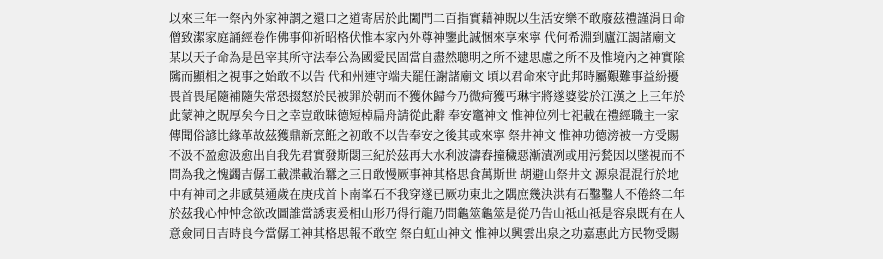以來三年一祭內外家神謂之還口之道寄居於此闔門二百指實藉神貺以生活安樂不敢廢茲禮謹涓日命僧致潔家庭誦經卷作佛事仰祈昭格伏惟本家內外尊神鑒此誠悃來享來寜 代何希淵到廬江謁諸廟文 某以天子命為是邑宰其所守法奉公為國愛民固當自盡然聰明之所不逮思慮之所不及惟境內之神實隂隲而顯相之視事之始敢不以告 代和州連守端夫罷任謝諸廟文 頃以君命來守此邦時屬艱難事益紛擾畏首畏尾隨補隨失常恐掇怒於民被罪於朝而不獲休歸今乃微疴獲丐琳宇將遂婆娑於江漢之上三年於此蒙神之貺厚矣今日之幸豈敢昧德短棹扁舟請從此辭 奉安竈神文 惟神位列七祀載在禮經職主一家傳聞俗諺比緣革故茲獲鼎新烹餁之初敢不以告奉安之後其或來寜 祭井神文 惟神功德滂被一方受賜不汲不盈愈汲愈出自我先君實發斯閟三紀於茲再大水利波濤舂撞穢惡漸漬冽或用污甃因以墜視而不問為我之愧蠲吉僝工載渫載治羃之三日敢慢厥事神其格思食萬斯世 胡避山祭井文 源泉混混行於地中有神司之非感莫通歲在庚戌首卜南峯石不我穿遂已厥功東北之隅庶幾決洪有石鑿鑿人不倦終二年於茲我心忡忡念欲改圖誰當誘衷爰相山形乃得行龍乃問龜筮龜筮是從乃告山祗山祗是容泉既有在人意僉同日吉時良今當僝工神其格思報不敢空 祭白虹山神文 惟神以興雲出泉之功嘉惠此方民物受賜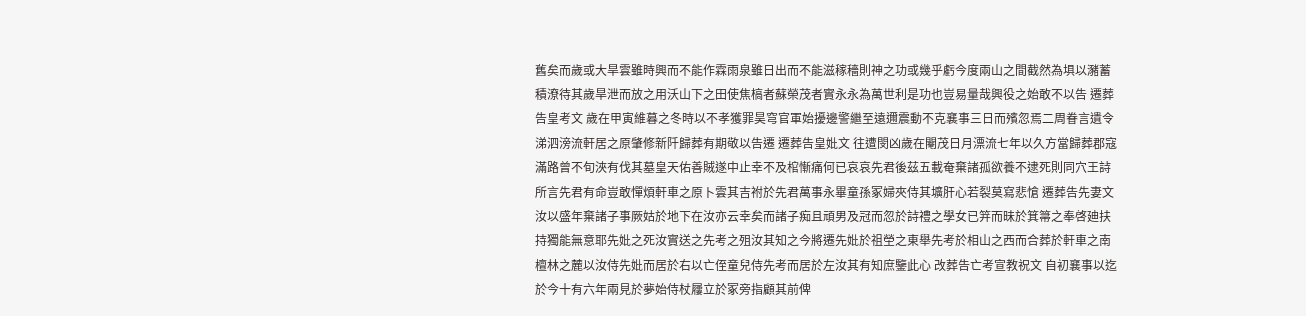舊矣而歲或大旱雲雖時興而不能作霖雨泉雖日出而不能滋稼穡則神之功或幾乎虧今度兩山之間截然為埧以瀦蓄積潦待其歲旱泄而放之用沃山下之田使焦槁者蘇榮茂者實永永為萬世利是功也豈易量哉興役之始敢不以告 遷葬告皇考文 歲在甲寅維暮之冬時以不孝獲罪昊穹官軍始擾邊警繼至遠邇震動不克襄事三日而殯忽焉二周眷言遺令涕泗滂流軒居之原肇修新阡歸葬有期敬以告遷 遷葬告皇妣文 往遭閔凶歲在閹茂日月漂流七年以久方當歸葬郡寇滿路曾不旬浹有伐其墓皇天佑善賊遂中止幸不及棺慚痛何已哀哀先君後茲五載奄棄諸孤欲養不逮死則同穴王詩所言先君有命豈敢憚煩軒車之原卜雲其吉祔於先君萬事永畢童孫冢婦夾侍其壙肝心若裂莫寫悲愴 遷葬告先妻文 汝以盛年棄諸子事厥姑於地下在汝亦云幸矣而諸子痴且頑男及冠而忽於詩禮之學女已笄而昧於箕箒之奉啓廸扶持獨能無意耶先妣之死汝實送之先考之殂汝其知之今將遷先妣於祖塋之東舉先考於相山之西而合葬於軒車之南檀林之麓以汝侍先妣而居於右以亡侄童兒侍先考而居於左汝其有知庶鑒此心 改葬告亡考宣教祝文 自初襄事以迄於今十有六年兩見於夢始侍杖屨立於冢旁指顧其前俾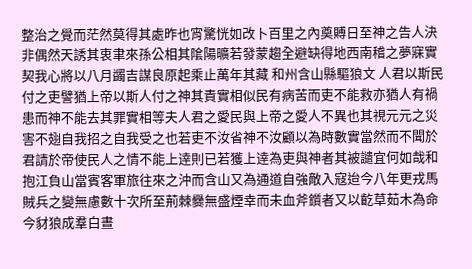整治之覺而茫然莫得其處昨也宵驚恍如改卜百里之內奠賻日至神之告人決非偶然天誘其衷聿來孫公相其隂陽曠若發蒙趨全避缺得地西南稽之夢寐實契我心將以八月蠲吉謀良原起乘止萬年其藏 和州含山縣驅狼文 人君以斯民付之吏譬猶上帝以斯人付之神其責實相似民有病苦而吏不能救亦猶人有禍患而神不能去其罪實相等夫人君之愛民與上帝之愛人不異也其視元元之災害不翅自我招之自我受之也若吏不汝省神不汝顧以為時數實當然而不聞於君請於帝使民人之情不能上逹則已若獲上逹為吏與神者其被譴宜何如哉和抱江負山當賓客軍旅往來之沖而含山又為通道自強敵入寇迨今八年更戎馬賊兵之變無慮數十次所至荊棘爨無盛煙幸而未血斧鑕者又以齕草茹木為命今豺狼成羣白晝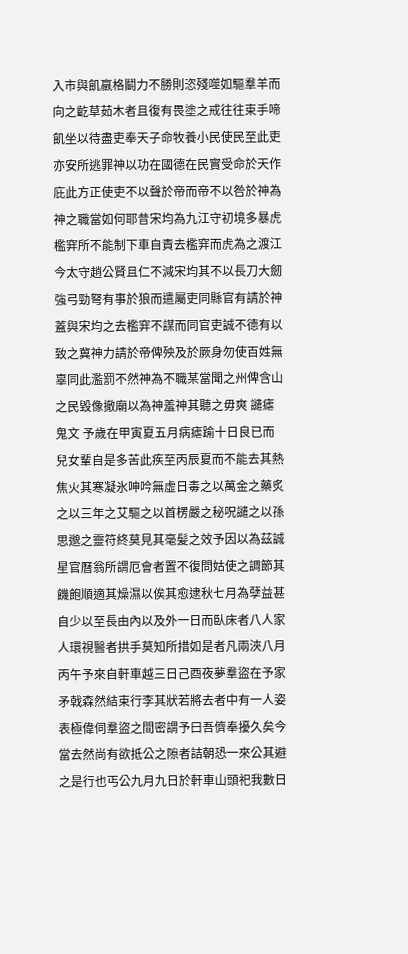入市與飢羸格鬭力不勝則恣殘噬如驅羣羊而向之齕草茹木者且復有畏塗之戒往往束手啼飢坐以待盡吏奉天子命牧養小民使民至此吏亦安所逃罪神以功在國德在民實受命於天作庇此方正使吏不以聲於帝而帝不以咎於神為神之職當如何耶昔宋均為九江守初境多暴虎檻穽所不能制下車自責去檻穽而虎為之渡江今太守趙公賢且仁不減宋均其不以長刀大劒強弓勁弩有事於狼而遣屬吏同縣官有請於神蓋與宋均之去檻穽不謀而同官吏誠不德有以致之冀神力請於帝俾殃及於厥身勿使百姓無辜同此濫罰不然神為不職某當聞之州俾含山之民毀像撤廟以為神羞神其聽之毋爽 譴瘧鬼文 予歲在甲寅夏五月病瘧踰十日良已而兒女輩自是多苦此疾至丙辰夏而不能去其熱焦火其寒凝氷呻吟無虛日毒之以萬金之藥炙之以三年之艾驅之以首楞嚴之秘呪譴之以孫思邈之靈符終莫見其毫髪之效予因以為茲誠星官曆翁所謂厄會者置不復問姑使之調節其饑飽順適其燥濕以俟其愈逮秋七月為孽益甚自少以至長由內以及外一日而臥床者八人家人環視醫者拱手莫知所措如是者凡兩浹八月丙午予來自軒車越三日己酉夜夢羣盜在予家矛戟森然結束行李其狀若將去者中有一人姿表極偉伺羣盜之間密謂予曰吾儕奉擾久矣今當去然尚有欲抵公之隙者詰朝恐一來公其避之是行也丐公九月九日於軒車山頭祀我數日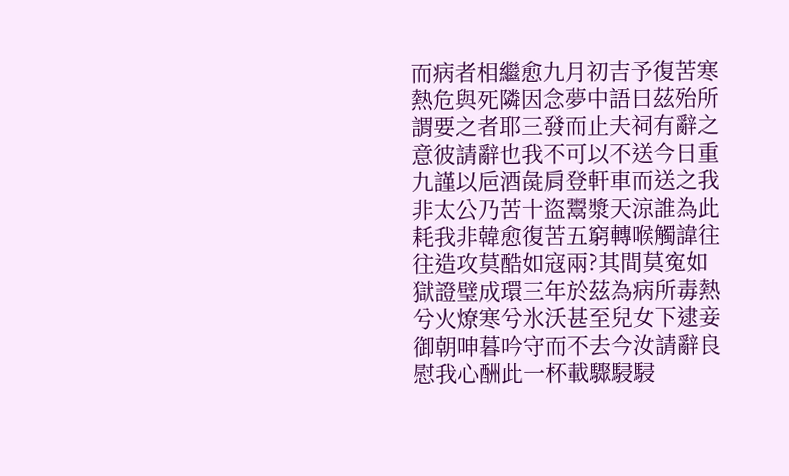而病者相繼愈九月初吉予復苦寒熱危與死隣因念夢中語曰茲殆所謂要之者耶三發而止夫祠有辭之意彼請辭也我不可以不送今日重九謹以巵酒彘肩登軒車而送之我非太公乃苦十盜鬻漿天涼誰為此耗我非韓愈復苦五窮轉喉觸諱往往造攻莫酷如寇兩?其間莫寃如獄證璧成環三年於茲為病所毒熱兮火燎寒兮氷沃甚至兒女下逮妾御朝呻暮吟守而不去今汝請辭良慰我心酬此一杯載驟駸駸